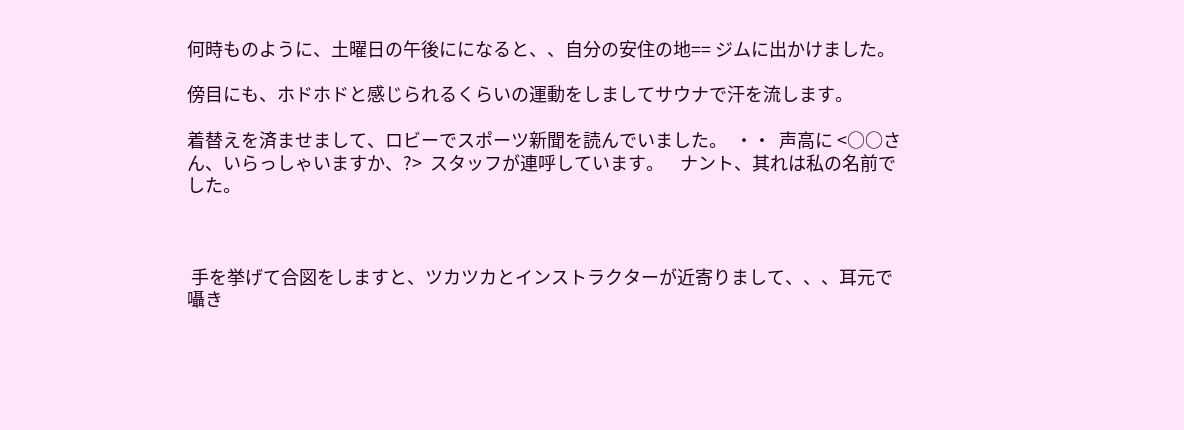何時ものように、土曜日の午後にになると、、自分の安住の地== ジムに出かけました。

傍目にも、ホドホドと感じられるくらいの運動をしましてサウナで汗を流します。

着替えを済ませまして、ロビーでスポーツ新聞を読んでいました。  ・・  声高に <○○さん、いらっしゃいますか、?>  スタッフが連呼しています。    ナント、其れは私の名前でした。



 手を挙げて合図をしますと、ツカツカとインストラクターが近寄りまして、、、耳元で囁き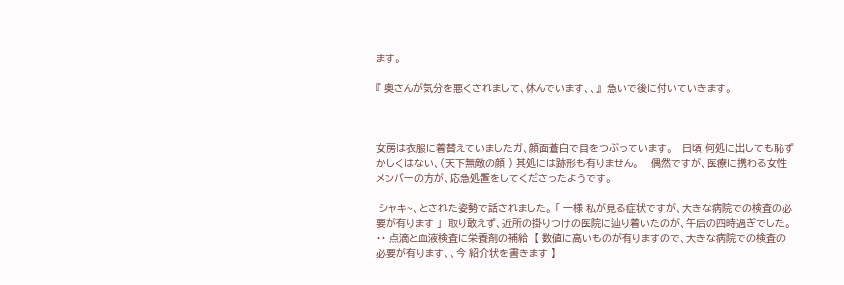ます。

『 奥さんが気分を悪くされまして、休んでいます、、』  急いで後に付いていきます。



女房は衣服に着替えていましたガ、顔面蒼白で目をつぶっています。   日頃 何処に出しても恥ずかしくはない、(天下無敵の顔 ) 其処には跡形も有りません。    偶然ですが、医療に携わる女性メンバーの方が、応急処置をしてくださったようです。

 シャキ~、とされた姿勢で話されました。 「 一様 私が見る症状ですが、大きな病院での検査の必要が有ります 」  取り敢えず、近所の掛りつけの医院に辿り着いたのが、午后の四時過ぎでした。  ・・ 点滴と血液検査に栄養剤の補給  【 数値に高いものが有りますので、大きな病院での検査の必要が有ります、、今 紹介状を書きます 】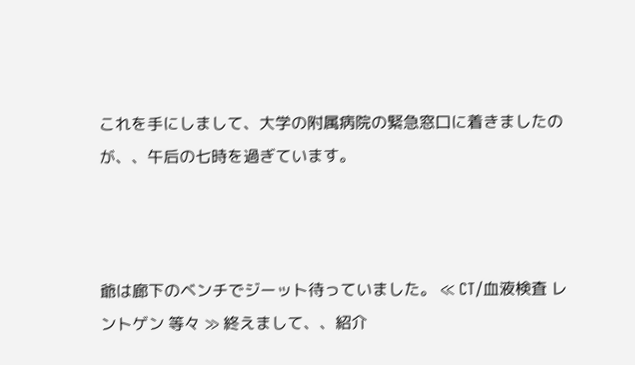これを手にしまして、大学の附属病院の緊急窓口に着きましたのが、、午后の七時を過ぎています。



爺は廊下のベンチでジーット待っていました。 ≪ CT/血液検査 レントゲン 等々 ≫ 終えまして、、紹介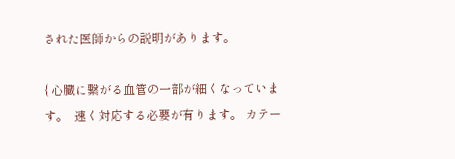された医師からの説明があります。

{ 心臓に繋がる血管の一部が細くなっています。  速く対応する必要が有ります。 カテー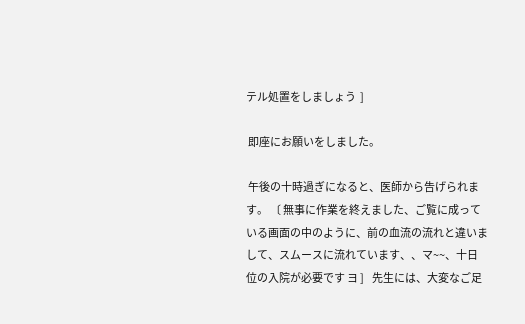テル処置をしましょう  ]

 即座にお願いをしました。

 午後の十時過ぎになると、医師から告げられます。 〔 無事に作業を終えました、ご覧に成っている画面の中のように、前の血流の流れと違いまして、スムースに流れています、、マ~~、十日位の入院が必要です ヨ ]    先生には、大変なご足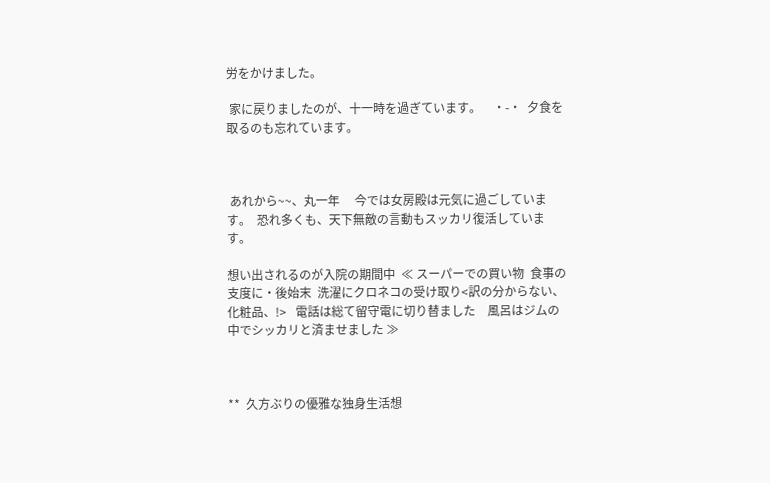労をかけました。

 家に戻りましたのが、十一時を過ぎています。    ・-・  夕食を取るのも忘れています。



 あれから~~、丸一年     今では女房殿は元気に過ごしています。  恐れ多くも、天下無敵の言動もスッカリ復活しています。

想い出されるのが入院の期間中  ≪ スーパーでの買い物  食事の支度に・後始末  洗濯にクロネコの受け取り<訳の分からない、化粧品、!>   電話は総て留守電に切り替ました    風呂はジムの中でシッカリと済ませました ≫



**  久方ぶりの優雅な独身生活想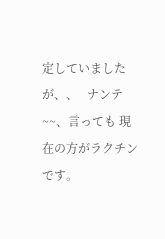定していましたが、、   ナンテ~~、言っても 現在の方がラクチンです。